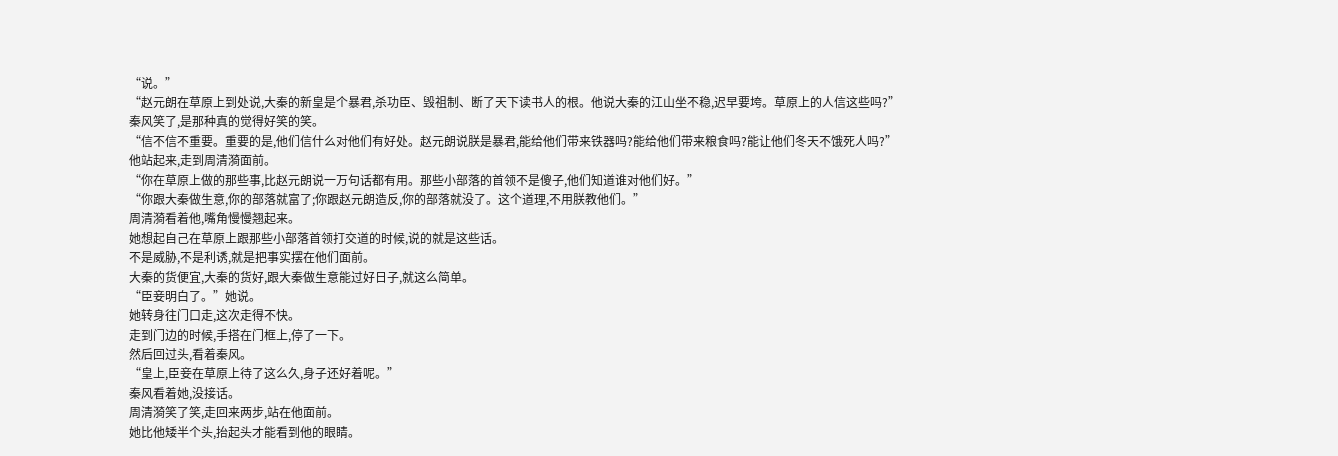“说。”
“赵元朗在草原上到处说,大秦的新皇是个暴君,杀功臣、毁祖制、断了天下读书人的根。他说大秦的江山坐不稳,迟早要垮。草原上的人信这些吗?”
秦风笑了,是那种真的觉得好笑的笑。
“信不信不重要。重要的是,他们信什么对他们有好处。赵元朗说朕是暴君,能给他们带来铁器吗?能给他们带来粮食吗?能让他们冬天不饿死人吗?”
他站起来,走到周清漪面前。
“你在草原上做的那些事,比赵元朗说一万句话都有用。那些小部落的首领不是傻子,他们知道谁对他们好。”
“你跟大秦做生意,你的部落就富了;你跟赵元朗造反,你的部落就没了。这个道理,不用朕教他们。”
周清漪看着他,嘴角慢慢翘起来。
她想起自己在草原上跟那些小部落首领打交道的时候,说的就是这些话。
不是威胁,不是利诱,就是把事实摆在他们面前。
大秦的货便宜,大秦的货好,跟大秦做生意能过好日子,就这么简单。
“臣妾明白了。”她说。
她转身往门口走,这次走得不快。
走到门边的时候,手搭在门框上,停了一下。
然后回过头,看着秦风。
“皇上,臣妾在草原上待了这么久,身子还好着呢。”
秦风看着她,没接话。
周清漪笑了笑,走回来两步,站在他面前。
她比他矮半个头,抬起头才能看到他的眼睛。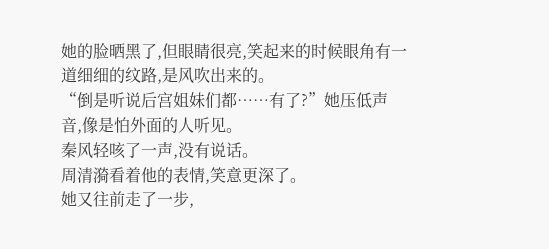她的脸晒黑了,但眼睛很亮,笑起来的时候眼角有一道细细的纹路,是风吹出来的。
“倒是听说后宫姐妹们都……有了?”她压低声音,像是怕外面的人听见。
秦风轻咳了一声,没有说话。
周清漪看着他的表情,笑意更深了。
她又往前走了一步,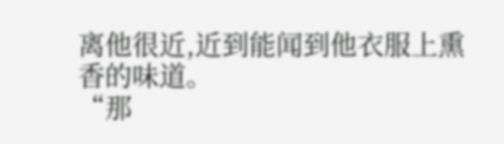离他很近,近到能闻到他衣服上熏香的味道。
“那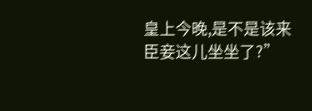皇上今晚,是不是该来臣妾这儿坐坐了?”